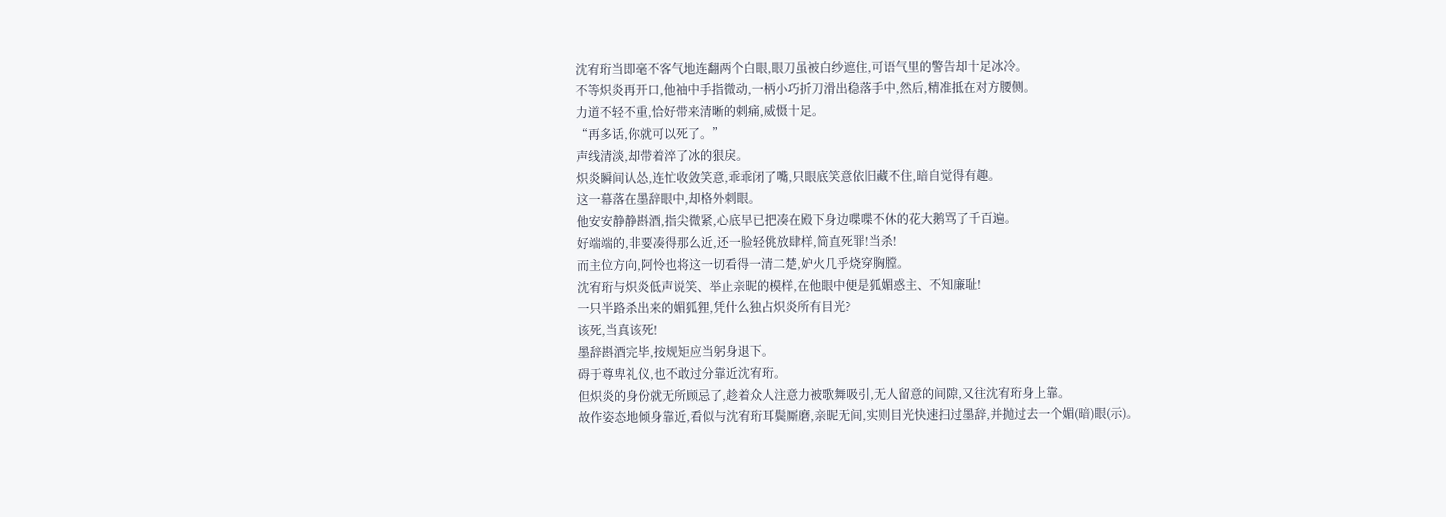沈宥珩当即毫不客气地连翻两个白眼,眼刀虽被白纱遮住,可语气里的警告却十足冰冷。
不等炽炎再开口,他袖中手指微动,一柄小巧折刀滑出稳落手中,然后,精准抵在对方腰侧。
力道不轻不重,恰好带来清晰的刺痛,威慑十足。
“再多话,你就可以死了。”
声线清淡,却带着淬了冰的狠戾。
炽炎瞬间认怂,连忙收敛笑意,乖乖闭了嘴,只眼底笑意依旧藏不住,暗自觉得有趣。
这一幕落在墨辞眼中,却格外刺眼。
他安安静静斟酒,指尖微紧,心底早已把凑在殿下身边喋喋不休的花大鹅骂了千百遍。
好端端的,非要凑得那么近,还一脸轻佻放肆样,简直死罪!当杀!
而主位方向,阿怜也将这一切看得一清二楚,妒火几乎烧穿胸膛。
沈宥珩与炽炎低声说笑、举止亲昵的模样,在他眼中便是狐媚惑主、不知廉耻!
一只半路杀出来的媚狐狸,凭什么独占炽炎所有目光?
该死,当真该死!
墨辞斟酒完毕,按规矩应当躬身退下。
碍于尊卑礼仪,也不敢过分靠近沈宥珩。
但炽炎的身份就无所顾忌了,趁着众人注意力被歌舞吸引,无人留意的间隙,又往沈宥珩身上靠。
故作姿态地倾身靠近,看似与沈宥珩耳鬓厮磨,亲昵无间,实则目光快速扫过墨辞,并抛过去一个媚(暗)眼(示)。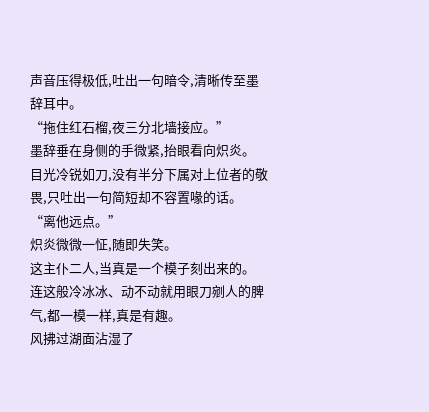声音压得极低,吐出一句暗令,清晰传至墨辞耳中。
“拖住红石榴,夜三分北墙接应。”
墨辞垂在身侧的手微紧,抬眼看向炽炎。
目光冷锐如刀,没有半分下属对上位者的敬畏,只吐出一句简短却不容置喙的话。
“离他远点。”
炽炎微微一怔,随即失笑。
这主仆二人,当真是一个模子刻出来的。
连这般冷冰冰、动不动就用眼刀剜人的脾气,都一模一样,真是有趣。
风拂过湖面沾湿了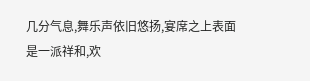几分气息,舞乐声依旧悠扬,宴席之上表面是一派祥和,欢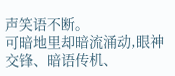声笑语不断。
可暗地里却暗流涌动,眼神交锋、暗语传机、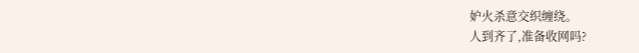妒火杀意交织缠绕。
人到齐了,准备收网吗?